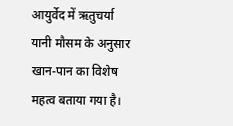आयुर्वेद में ऋतुचर्या यानी मौसम के अनुसार खान-पान का विशेष महत्व बताया गया है।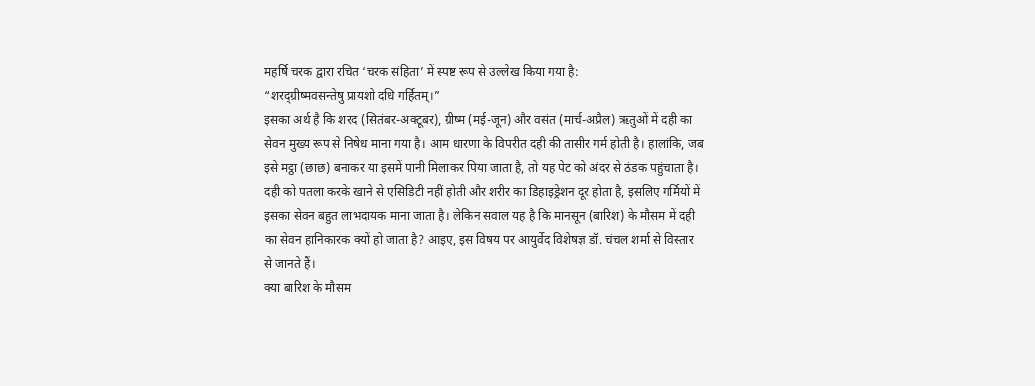महर्षि चरक द्वारा रचित ‘चरक संहिता’ में स्पष्ट रूप से उल्लेख किया गया है:
“शरद्ग्रीष्मवसन्तेषु प्रायशो दधि गर्हितम्।”
इसका अर्थ है कि शरद (सितंबर-अक्टूबर), ग्रीष्म (मई-जून) और वसंत (मार्च-अप्रैल) ऋतुओं में दही का सेवन मुख्य रूप से निषेध माना गया है। आम धारणा के विपरीत दही की तासीर गर्म होती है। हालांकि, जब इसे मट्ठा (छाछ) बनाकर या इसमें पानी मिलाकर पिया जाता है, तो यह पेट को अंदर से ठंडक पहुंचाता है। दही को पतला करके खाने से एसिडिटी नहीं होती और शरीर का डिहाइड्रेशन दूर होता है, इसलिए गर्मियों में इसका सेवन बहुत लाभदायक माना जाता है। लेकिन सवाल यह है कि मानसून (बारिश) के मौसम में दही का सेवन हानिकारक क्यों हो जाता है? आइए, इस विषय पर आयुर्वेद विशेषज्ञ डॉ. चंचल शर्मा से विस्तार से जानते हैं।
क्या बारिश के मौसम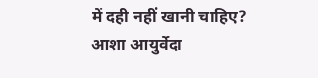में दही नहीं खानी चाहिए?
आशा आयुर्वेदा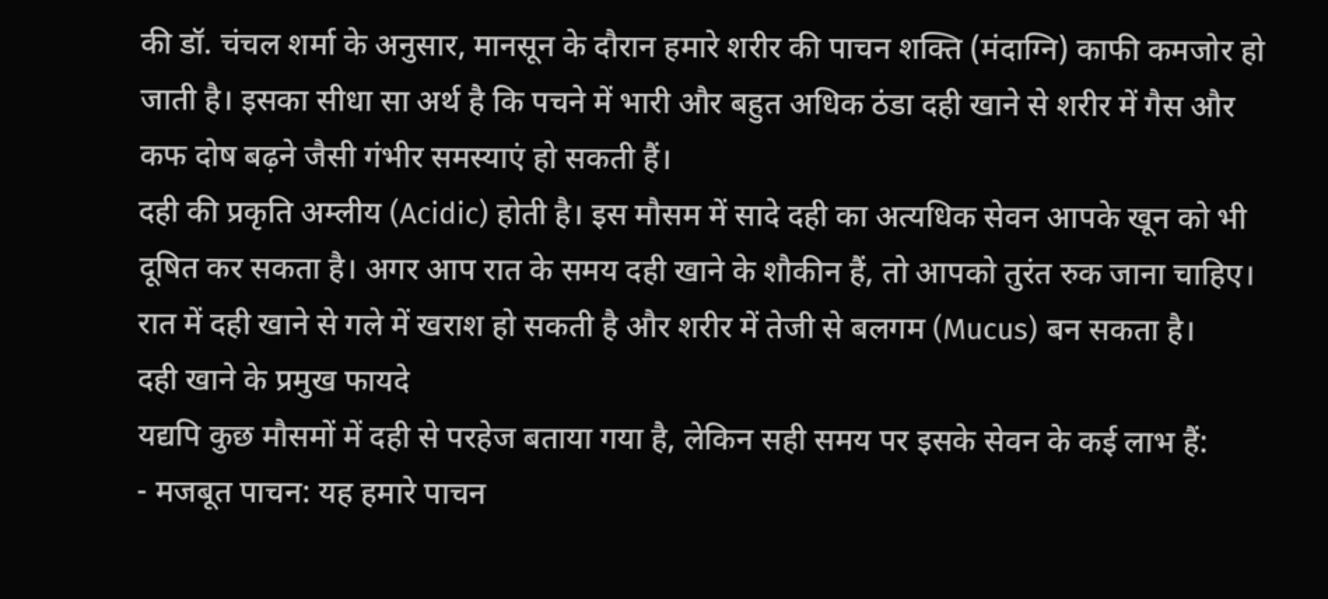की डॉ. चंचल शर्मा के अनुसार, मानसून के दौरान हमारे शरीर की पाचन शक्ति (मंदाग्नि) काफी कमजोर हो जाती है। इसका सीधा सा अर्थ है कि पचने में भारी और बहुत अधिक ठंडा दही खाने से शरीर में गैस और कफ दोष बढ़ने जैसी गंभीर समस्याएं हो सकती हैं।
दही की प्रकृति अम्लीय (Acidic) होती है। इस मौसम में सादे दही का अत्यधिक सेवन आपके खून को भी दूषित कर सकता है। अगर आप रात के समय दही खाने के शौकीन हैं, तो आपको तुरंत रुक जाना चाहिए। रात में दही खाने से गले में खराश हो सकती है और शरीर में तेजी से बलगम (Mucus) बन सकता है।
दही खाने के प्रमुख फायदे
यद्यपि कुछ मौसमों में दही से परहेज बताया गया है, लेकिन सही समय पर इसके सेवन के कई लाभ हैं:
- मजबूत पाचन: यह हमारे पाचन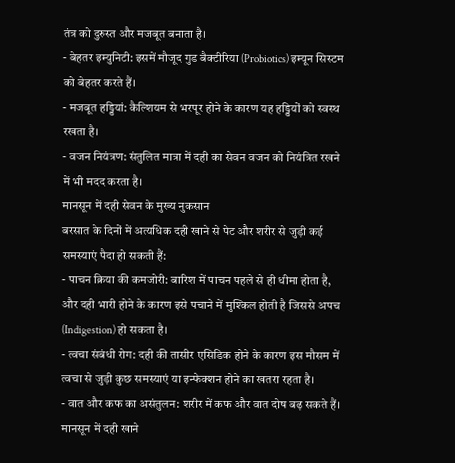तंत्र को दुरुस्त और मजबूत बनाता है।
- बेहतर इम्युनिटी: इसमें मौजूद गुड बैक्टीरिया (Probiotics) इम्यून सिस्टम को बेहतर करते हैं।
- मजबूत हड्डियां: कैल्शियम से भरपूर होने के कारण यह हड्डियों को स्वस्थ रखता है।
- वजन नियंत्रण: संतुलित मात्रा में दही का सेवन वजन को नियंत्रित रखने में भी मदद करता है।
मानसून में दही सेवन के मुख्य नुकसान
बरसात के दिनों में अत्यधिक दही खाने से पेट और शरीर से जुड़ी कई समस्याएं पैदा हो सकती हैं:
- पाचन क्रिया की कमजोरी: बारिश में पाचन पहले से ही धीमा होता है, और दही भारी होने के कारण इसे पचाने में मुश्किल होती है जिससे अपच (Indigestion) हो सकता है।
- त्वचा संबंधी रोग: दही की तासीर एसिडिक होने के कारण इस मौसम में त्वचा से जुड़ी कुछ समस्याएं या इन्फेक्शन होने का खतरा रहता है।
- वात और कफ का असंतुलन: शरीर में कफ और वात दोष बढ़ सकते हैं।
मानसून में दही खाने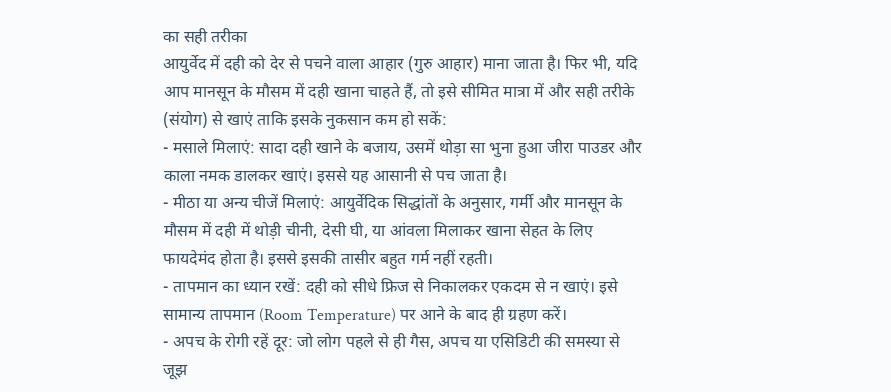का सही तरीका
आयुर्वेद में दही को देर से पचने वाला आहार (गुरु आहार) माना जाता है। फिर भी, यदि आप मानसून के मौसम में दही खाना चाहते हैं, तो इसे सीमित मात्रा में और सही तरीके (संयोग) से खाएं ताकि इसके नुकसान कम हो सकें:
- मसाले मिलाएं: सादा दही खाने के बजाय, उसमें थोड़ा सा भुना हुआ जीरा पाउडर और काला नमक डालकर खाएं। इससे यह आसानी से पच जाता है।
- मीठा या अन्य चीजें मिलाएं: आयुर्वेदिक सिद्धांतों के अनुसार, गर्मी और मानसून के मौसम में दही में थोड़ी चीनी, देसी घी, या आंवला मिलाकर खाना सेहत के लिए फायदेमंद होता है। इससे इसकी तासीर बहुत गर्म नहीं रहती।
- तापमान का ध्यान रखें: दही को सीधे फ्रिज से निकालकर एकदम से न खाएं। इसे सामान्य तापमान (Room Temperature) पर आने के बाद ही ग्रहण करें।
- अपच के रोगी रहें दूर: जो लोग पहले से ही गैस, अपच या एसिडिटी की समस्या से जूझ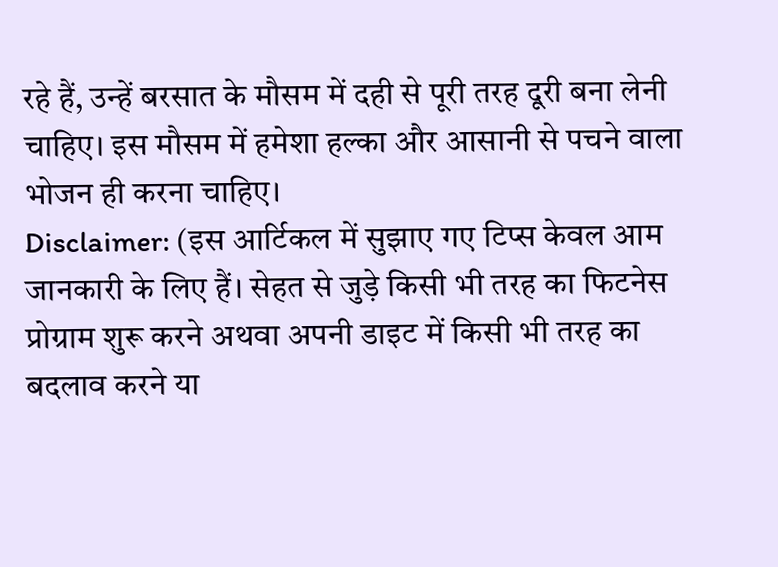रहे हैं, उन्हें बरसात के मौसम में दही से पूरी तरह दूरी बना लेनी चाहिए। इस मौसम में हमेशा हल्का और आसानी से पचने वाला भोजन ही करना चाहिए।
Disclaimer: (इस आर्टिकल में सुझाए गए टिप्स केवल आम जानकारी के लिए हैं। सेहत से जुड़े किसी भी तरह का फिटनेस प्रोग्राम शुरू करने अथवा अपनी डाइट में किसी भी तरह का बदलाव करने या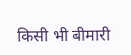किसी भी बीमारी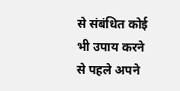से संबंधित कोई भी उपाय करने से पहले अपने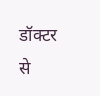डॉक्टर से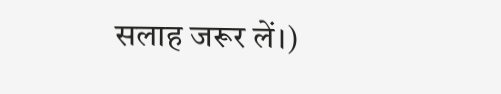सलाह जरूर लें।)